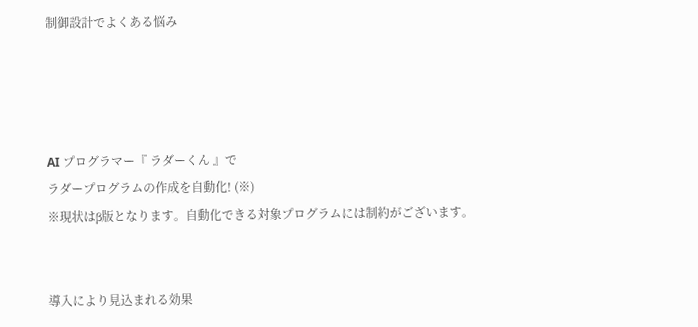制御設計でよくある悩み




AI プログラマー『 ラダーくん 』で
ラダープログラムの作成を自動化! (※)
※現状はβ版となります。自動化できる対象プログラムには制約がございます。


導入により見込まれる効果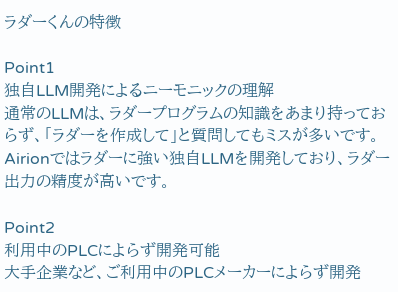ラダーくんの特徴

Point1
独自LLM開発によるニーモニックの理解
通常のLLMは、ラダープログラムの知識をあまり持っておらず、「ラダーを作成して」と質問してもミスが多いです。Airionではラダーに強い独自LLMを開発しており、ラダー出力の精度が高いです。

Point2
利用中のPLCによらず開発可能
大手企業など、ご利用中のPLCメーカーによらず開発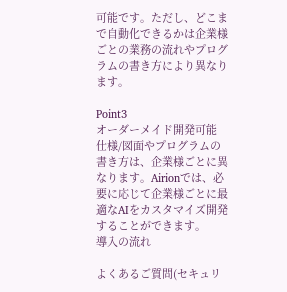可能です。ただし、どこまで自動化できるかは企業様ごとの業務の流れやプログラムの書き方により異なります。

Point3
オーダーメイド開発可能
仕様/図面やプログラムの書き方は、企業様ごとに異なります。Airionでは、必要に応じて企業様ごとに最適なAIをカスタマイズ開発することができます。
導入の流れ

よくあるご質問(セキュリ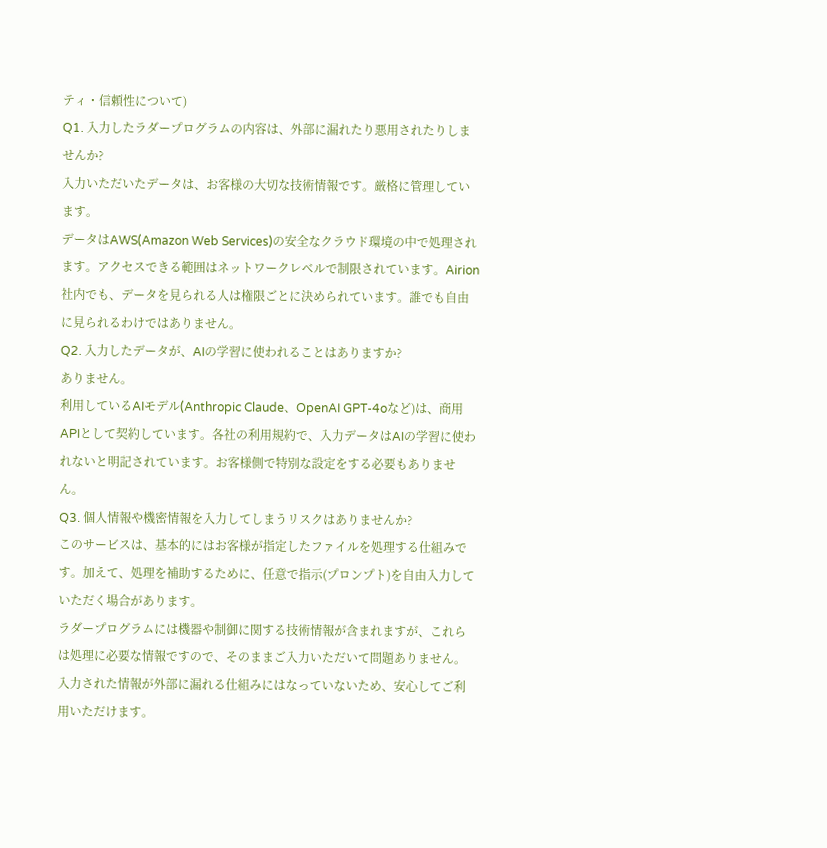ティ・信頼性について)
Q1. 入力したラダープログラムの内容は、外部に漏れたり悪用されたりしませんか?
入力いただいたデータは、お客様の大切な技術情報です。厳格に管理しています。
データはAWS(Amazon Web Services)の安全なクラウド環境の中で処理されます。アクセスできる範囲はネットワークレベルで制限されています。Airion社内でも、データを見られる人は権限ごとに決められています。誰でも自由に見られるわけではありません。
Q2. 入力したデータが、AIの学習に使われることはありますか?
ありません。
利用しているAIモデル(Anthropic Claude、OpenAI GPT-4oなど)は、商用APIとして契約しています。各社の利用規約で、入力データはAIの学習に使われないと明記されています。お客様側で特別な設定をする必要もありません。
Q3. 個人情報や機密情報を入力してしまうリスクはありませんか?
このサービスは、基本的にはお客様が指定したファイルを処理する仕組みです。加えて、処理を補助するために、任意で指示(プロンプト)を自由入力していただく場合があります。
ラダープログラムには機器や制御に関する技術情報が含まれますが、これらは処理に必要な情報ですので、そのままご入力いただいて問題ありません。入力された情報が外部に漏れる仕組みにはなっていないため、安心してご利用いただけます。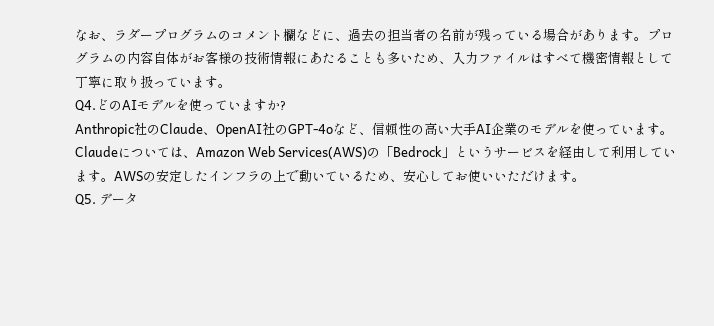なお、ラダープログラムのコメント欄などに、過去の担当者の名前が残っている場合があります。プログラムの内容自体がお客様の技術情報にあたることも多いため、入力ファイルはすべて機密情報として丁寧に取り扱っています。
Q4.どのAIモデルを使っていますか?
Anthropic社のClaude、OpenAI社のGPT-4oなど、信頼性の高い大手AI企業のモデルを使っています。
Claudeについては、Amazon Web Services(AWS)の「Bedrock」というサービスを経由して利用しています。AWSの安定したインフラの上で動いているため、安心してお使いいただけます。
Q5. データ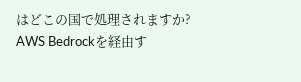はどこの国で処理されますか?
AWS Bedrockを経由す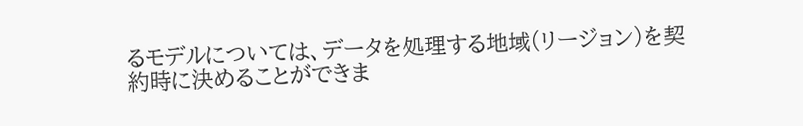るモデルについては、データを処理する地域(リージョン)を契約時に決めることができま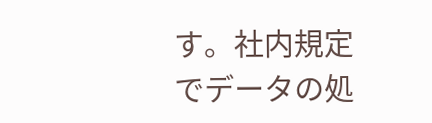す。社内規定でデータの処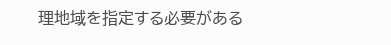理地域を指定する必要がある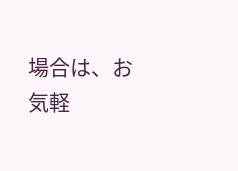場合は、お気軽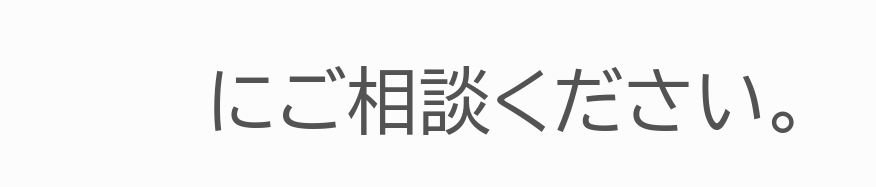にご相談ください。